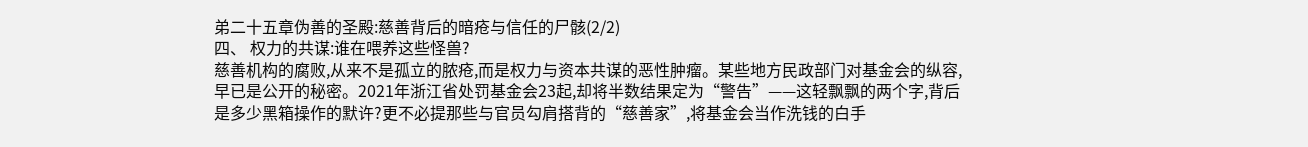弟二十五章伪善的圣殿:慈善背后的暗疮与信任的尸骸(2/2)
四、 权力的共谋:谁在喂养这些怪兽?
慈善机构的腐败,从来不是孤立的脓疮,而是权力与资本共谋的恶性肿瘤。某些地方民政部门对基金会的纵容,早已是公开的秘密。2021年浙江省处罚基金会23起,却将半数结果定为“警告”——这轻飘飘的两个字,背后是多少黑箱操作的默许?更不必提那些与官员勾肩搭背的“慈善家”,将基金会当作洗钱的白手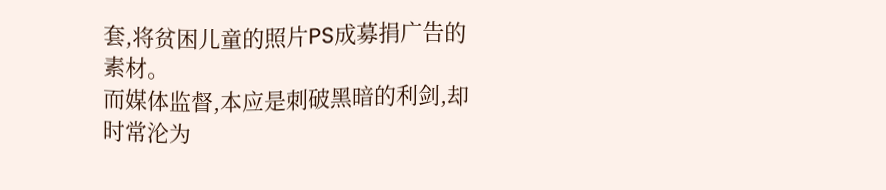套,将贫困儿童的照片PS成募捐广告的素材。
而媒体监督,本应是刺破黑暗的利剑,却时常沦为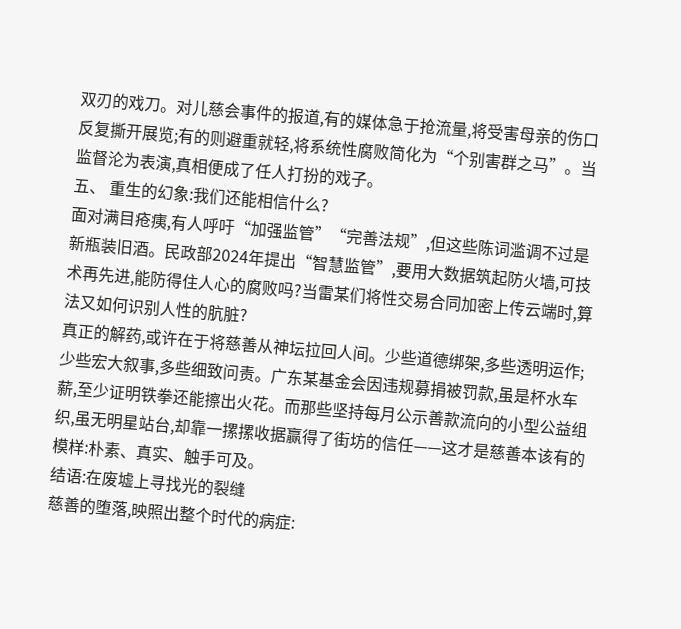双刃的戏刀。对儿慈会事件的报道,有的媒体急于抢流量,将受害母亲的伤口反复撕开展览;有的则避重就轻,将系统性腐败简化为“个别害群之马”。当监督沦为表演,真相便成了任人打扮的戏子。
五、 重生的幻象:我们还能相信什么?
面对满目疮痍,有人呼吁“加强监管”“完善法规”,但这些陈词滥调不过是新瓶装旧酒。民政部2024年提出“智慧监管”,要用大数据筑起防火墙,可技术再先进,能防得住人心的腐败吗?当雷某们将性交易合同加密上传云端时,算法又如何识别人性的肮脏?
真正的解药,或许在于将慈善从神坛拉回人间。少些道德绑架,多些透明运作;少些宏大叙事,多些细致问责。广东某基金会因违规募捐被罚款,虽是杯水车薪,至少证明铁拳还能擦出火花。而那些坚持每月公示善款流向的小型公益组织,虽无明星站台,却靠一摞摞收据赢得了街坊的信任——这才是慈善本该有的模样:朴素、真实、触手可及。
结语:在废墟上寻找光的裂缝
慈善的堕落,映照出整个时代的病症: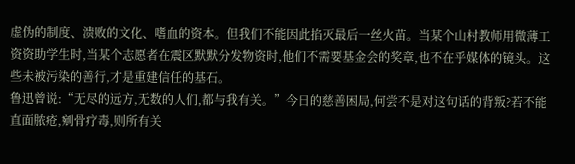虚伪的制度、溃败的文化、嗜血的资本。但我们不能因此掐灭最后一丝火苗。当某个山村教师用微薄工资资助学生时,当某个志愿者在震区默默分发物资时,他们不需要基金会的奖章,也不在乎媒体的镜头。这些未被污染的善行,才是重建信任的基石。
鲁迅曾说:“无尽的远方,无数的人们,都与我有关。”今日的慈善困局,何尝不是对这句话的背叛?若不能直面脓疮,剜骨疗毒,则所有关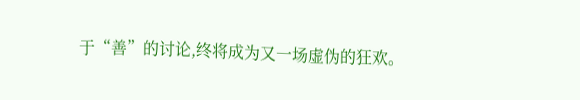于“善”的讨论,终将成为又一场虚伪的狂欢。